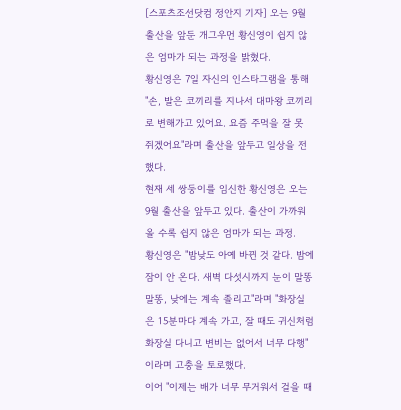[스포츠조선닷컴 정안지 기자] 오는 9월 출산을 앞둔 개그우먼 황신영이 쉽지 않은 엄마가 되는 과정을 밝혔다.
황신영은 7일 자신의 인스타그램을 통해 "손, 발은 코끼리를 지나서 대마왕 코끼리로 변해가고 있어요. 요즘 주먹을 잘 못 쥐겠어요"라며 출산을 앞두고 일상을 전했다.
현재 세 쌍둥이를 임신한 황신영은 오는 9월 출산을 앞두고 있다. 출산이 가까워올 수록 쉽지 않은 엄마가 되는 과정.
황신영은 "밤낮도 아예 바뀐 것 같다. 밤에 잠이 안 온다. 새벽 다섯시까지 눈이 말똥말똥, 낮에는 계속 졸리고"라며 "화장실은 15분마다 계속 가고, 잘 때도 귀신처럼 화장실 다니고 변비는 없어서 너무 다행"이라며 고충을 토로했다.
이어 "이제는 배가 너무 무거워서 걸을 때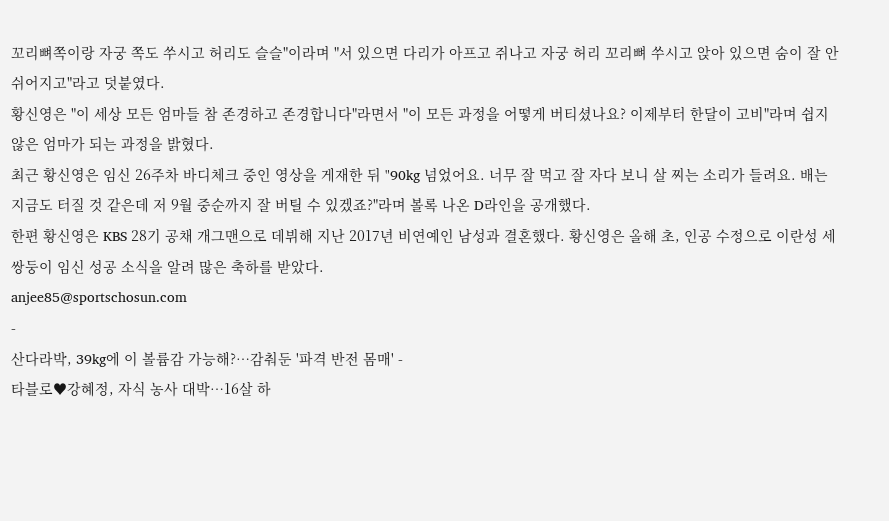꼬리뼈쪽이랑 자궁 쪽도 쑤시고 허리도 슬슬"이라며 "서 있으면 다리가 아프고 쥐나고 자궁 허리 꼬리뼈 쑤시고 앉아 있으면 숨이 잘 안 쉬어지고"라고 덧붙였다.
황신영은 "이 세상 모든 엄마들 참 존경하고 존경합니다"라면서 "이 모든 과정을 어떻게 버티셨나요? 이제부터 한달이 고비"라며 쉽지 않은 엄마가 되는 과정을 밝혔다.
최근 황신영은 임신 26주차 바디체크 중인 영상을 게재한 뒤 "90kg 넘었어요. 너무 잘 먹고 잘 자다 보니 살 찌는 소리가 들려요. 배는 지금도 터질 것 같은데 저 9월 중순까지 잘 버틸 수 있겠죠?"라며 볼록 나온 D라인을 공개했다.
한편 황신영은 KBS 28기 공채 개그맨으로 데뷔해 지난 2017년 비연예인 남성과 결혼했다. 황신영은 올해 초, 인공 수정으로 이란성 세쌍둥이 임신 성공 소식을 알려 많은 축하를 받았다.
anjee85@sportschosun.com
-
산다라박, 39kg에 이 볼륨감 가능해?…감춰둔 '파격 반전 몸매' -
타블로♥강혜정, 자식 농사 대박…16살 하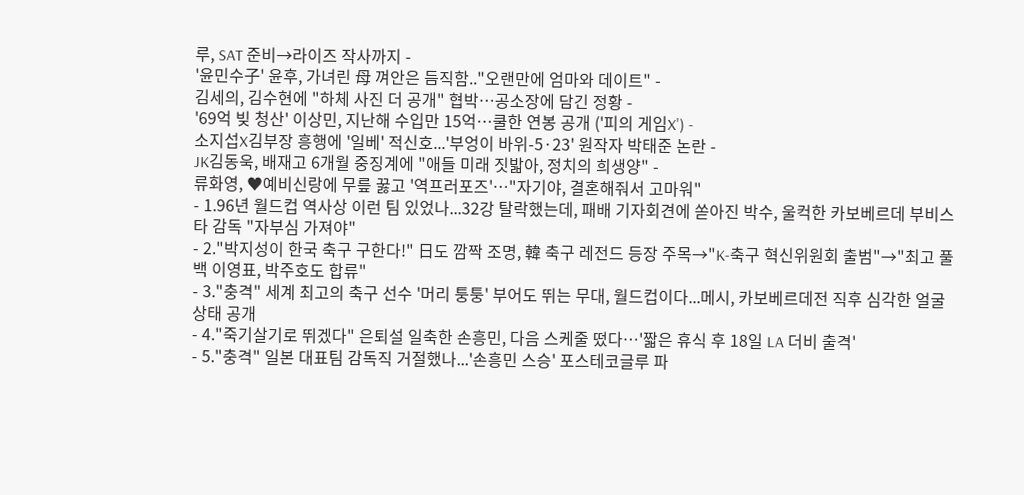루, SAT 준비→라이즈 작사까지 -
'윤민수子' 윤후, 가녀린 母 껴안은 듬직함.."오랜만에 엄마와 데이트" -
김세의, 김수현에 "하체 사진 더 공개" 협박…공소장에 담긴 정황 -
'69억 빚 청산' 이상민, 지난해 수입만 15억…쿨한 연봉 공개 ('피의 게임X') -
소지섭X김부장 흥행에 '일베' 적신호...'부엉이 바위-5·23' 원작자 박태준 논란 -
JK김동욱, 배재고 6개월 중징계에 "애들 미래 짓밟아, 정치의 희생양" -
류화영, ♥예비신랑에 무릎 꿇고 '역프러포즈'…"자기야, 결혼해줘서 고마워"
- 1.96년 월드컵 역사상 이런 팀 있었나...32강 탈락했는데, 패배 기자회견에 쏟아진 박수, 울컥한 카보베르데 부비스타 감독 "자부심 가져야"
- 2."박지성이 한국 축구 구한다!" 日도 깜짝 조명, 韓 축구 레전드 등장 주목→"K-축구 혁신위원회 출범"→"최고 풀백 이영표, 박주호도 합류"
- 3."충격" 세계 최고의 축구 선수 '머리 퉁퉁' 부어도 뛰는 무대, 월드컵이다...메시, 카보베르데전 직후 심각한 얼굴 상태 공개
- 4."죽기살기로 뛰겠다" 은퇴설 일축한 손흥민, 다음 스케줄 떴다…'짧은 휴식 후 18일 LA 더비 출격'
- 5."충격" 일본 대표팀 감독직 거절했나...'손흥민 스승' 포스테코글루 파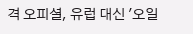격 오피셜, 유럽 대신 '오일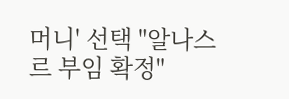머니' 선택 "알나스르 부임 확정"